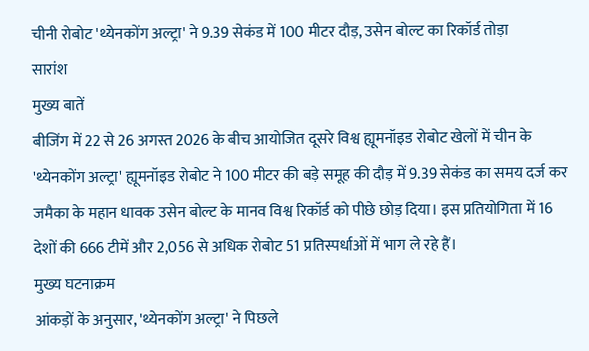चीनी रोबोट 'थ्येनकोंग अल्ट्रा' ने 9.39 सेकंड में 100 मीटर दौड़, उसेन बोल्ट का रिकॉर्ड तोड़ा
सारांश
मुख्य बातें
बीजिंग में 22 से 26 अगस्त 2026 के बीच आयोजित दूसरे विश्व ह्यूमनॉइड रोबोट खेलों में चीन के 'थ्येनकोंग अल्ट्रा' ह्यूमनॉइड रोबोट ने 100 मीटर की बड़े समूह की दौड़ में 9.39 सेकंड का समय दर्ज कर जमैका के महान धावक उसेन बोल्ट के मानव विश्व रिकॉर्ड को पीछे छोड़ दिया। इस प्रतियोगिता में 16 देशों की 666 टीमें और 2,056 से अधिक रोबोट 51 प्रतिस्पर्धाओं में भाग ले रहे हैं।
मुख्य घटनाक्रम
आंकड़ों के अनुसार, 'थ्येनकोंग अल्ट्रा' ने पिछले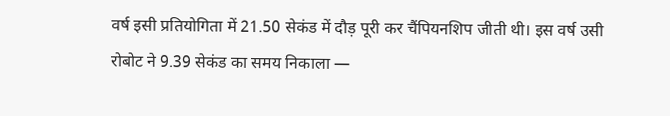वर्ष इसी प्रतियोगिता में 21.50 सेकंड में दौड़ पूरी कर चैंपियनशिप जीती थी। इस वर्ष उसी रोबोट ने 9.39 सेकंड का समय निकाला —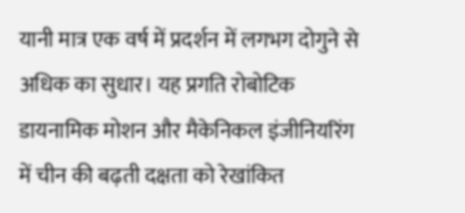यानी मात्र एक वर्ष में प्रदर्शन में लगभग दोगुने से अधिक का सुधार। यह प्रगति रोबोटिक डायनामिक मोशन और मैकेनिकल इंजीनियरिंग में चीन की बढ़ती दक्षता को रेखांकित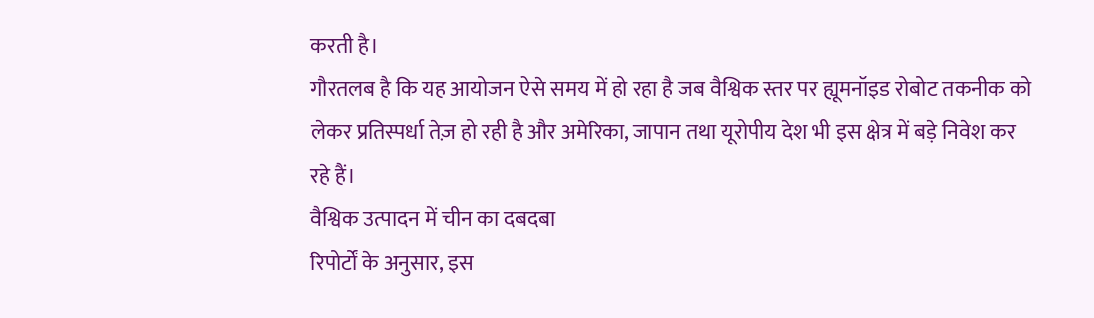करती है।
गौरतलब है कि यह आयोजन ऐसे समय में हो रहा है जब वैश्विक स्तर पर ह्यूमनॉइड रोबोट तकनीक को लेकर प्रतिस्पर्धा तेज़ हो रही है और अमेरिका, जापान तथा यूरोपीय देश भी इस क्षेत्र में बड़े निवेश कर रहे हैं।
वैश्विक उत्पादन में चीन का दबदबा
रिपोर्टों के अनुसार, इस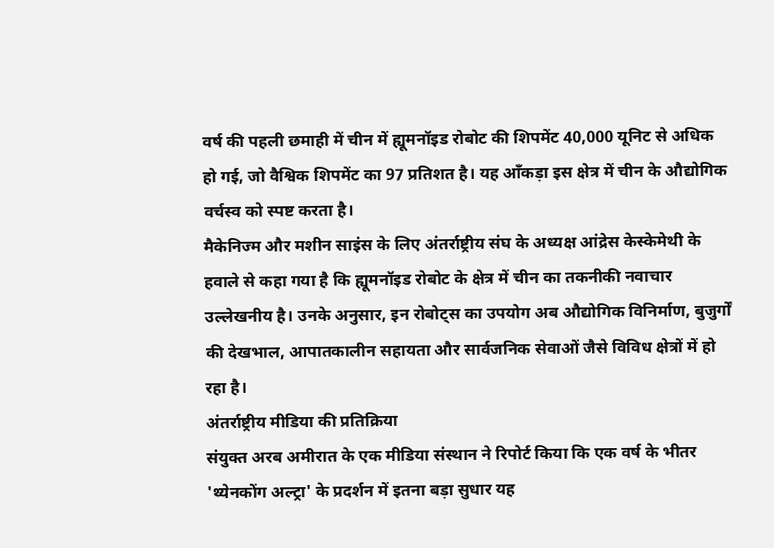वर्ष की पहली छमाही में चीन में ह्यूमनॉइड रोबोट की शिपमेंट 40,000 यूनिट से अधिक हो गई, जो वैश्विक शिपमेंट का 97 प्रतिशत है। यह आँकड़ा इस क्षेत्र में चीन के औद्योगिक वर्चस्व को स्पष्ट करता है।
मैकेनिज्म और मशीन साइंस के लिए अंतर्राष्ट्रीय संघ के अध्यक्ष आंद्रेस केस्केमेथी के हवाले से कहा गया है कि ह्यूमनॉइड रोबोट के क्षेत्र में चीन का तकनीकी नवाचार उल्लेखनीय है। उनके अनुसार, इन रोबोट्स का उपयोग अब औद्योगिक विनिर्माण, बुजुर्गों की देखभाल, आपातकालीन सहायता और सार्वजनिक सेवाओं जैसे विविध क्षेत्रों में हो रहा है।
अंतर्राष्ट्रीय मीडिया की प्रतिक्रिया
संयुक्त अरब अमीरात के एक मीडिया संस्थान ने रिपोर्ट किया कि एक वर्ष के भीतर 'थ्येनकोंग अल्ट्रा' के प्रदर्शन में इतना बड़ा सुधार यह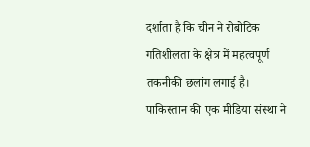दर्शाता है कि चीन ने रोबोटिक गतिशीलता के क्षेत्र में महत्वपूर्ण तकनीकी छलांग लगाई है। पाकिस्तान की एक मीडिया संस्था ने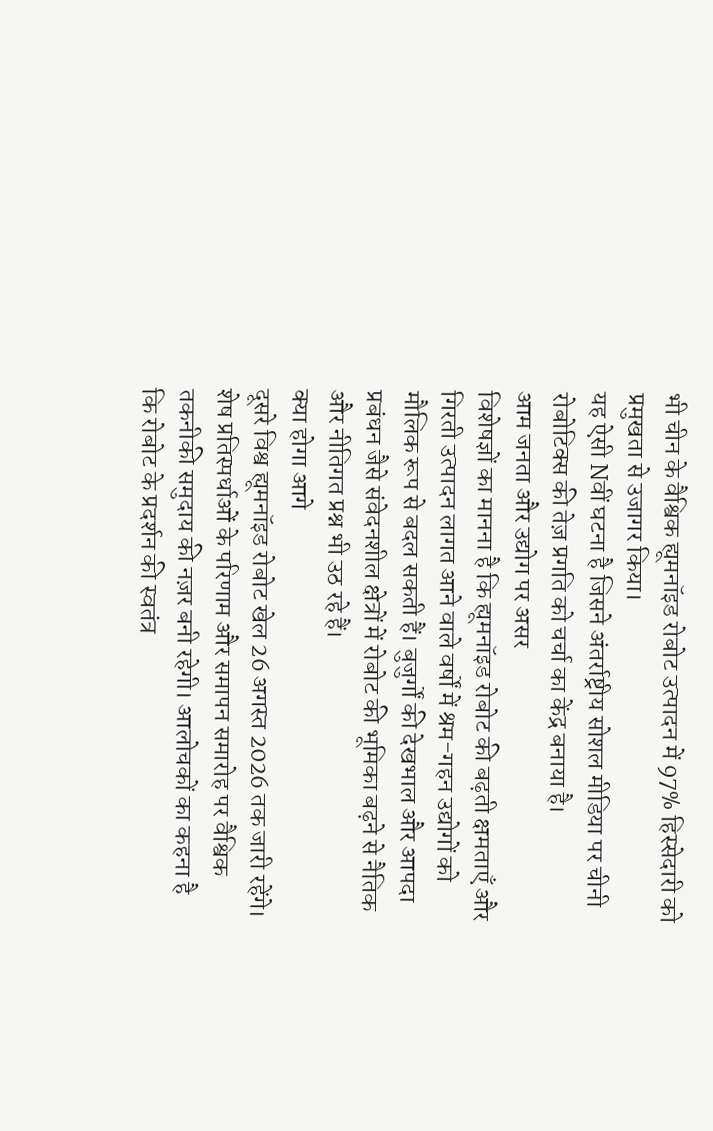भी चीन के वैश्विक ह्यूमनॉइड रोबोट उत्पादन में 97% हिस्सेदारी को प्रमुखता से उजागर किया।
यह ऐसी Nवीं घटना है जिसने अंतर्राष्ट्रीय सोशल मीडिया पर चीनी रोबोटिक्स की तेज़ प्रगति को चर्चा का केंद्र बनाया है।
आम जनता और उद्योग पर असर
विशेषज्ञों का मानना है कि ह्यूमनॉइड रोबोट की बढ़ती क्षमताएँ और गिरती उत्पादन लागत आने वाले वर्षों में श्रम-गहन उद्योगों को मौलिक रूप से बदल सकती हैं। बुजुर्गों की देखभाल और आपदा प्रबंधन जैसे संवेदनशील क्षेत्रों में रोबोट की भूमिका बढ़ने से नैतिक और नीतिगत प्रश्न भी उठ रहे हैं।
क्या होगा आगे
दूसरे विश्व ह्यूमनॉइड रोबोट खेल 26 अगस्त 2026 तक जारी रहेंगे। शेष प्रतिस्पर्धाओं के परिणाम और समापन समारोह पर वैश्विक तकनीकी समुदाय की नज़र बनी रहेगी। आलोचकों का कहना है कि रोबोट के प्रदर्शन की स्वतंत्र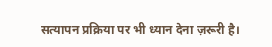सत्यापन प्रक्रिया पर भी ध्यान देना ज़रूरी है।